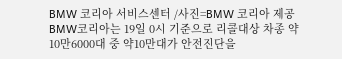BMW 코리아 서비스센터 /사진=BMW 코리아 제공
BMW코리아는 19일 0시 기준으로 리콜대상 차종 약 10만6000대 중 약10만대가 안전진단을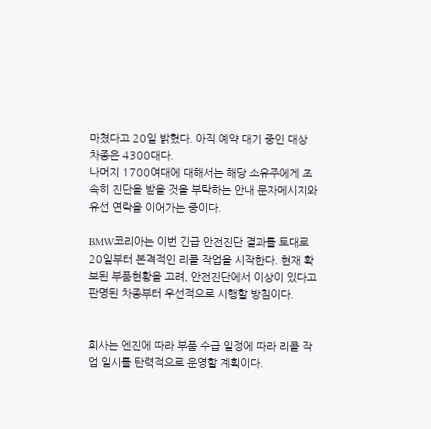마쳤다고 20일 밝혔다. 아직 예약 대기 중인 대상 차종은 4300대다.
나머지 1700여대에 대해서는 해당 소유주에게 조속히 진단을 받을 것을 부탁하는 안내 문자메시지와 유선 연락을 이어가는 중이다.

BMW코리아는 이번 긴급 안전진단 결과를 토대로 20일부터 본격적인 리콜 작업을 시작한다. 현재 확보된 부품현황을 고려, 안전진단에서 이상이 있다고 판명된 차종부터 우선적으로 시행할 방침이다.


회사는 엔진에 따라 부품 수급 일정에 따라 리콜 작업 일시를 탄력적으로 운영할 계획이다.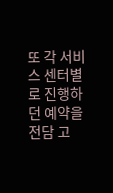또 각 서비스 센터별로 진행하던 예약을 전담 고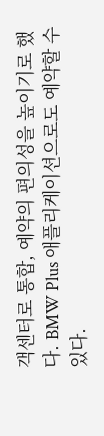객센터로 통합, 예약의 편의성을 높이기로 했다. BMW Plus 애플리케이션으로도 예약할 수 있다.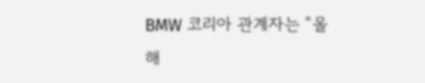BMW 코리아 관계자는 “올해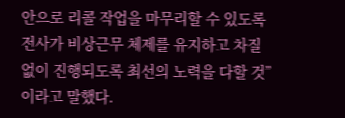안으로 리콜 작업을 마무리할 수 있도록 전사가 비상근무 체제를 유지하고 차질 없이 진행되도록 최선의 노력을 다할 것”이라고 말했다.